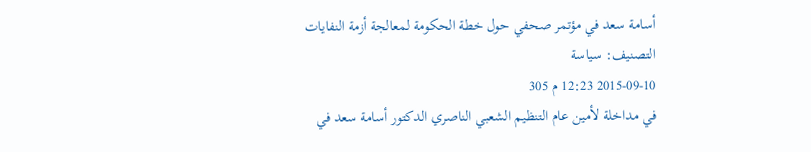أسامة سعد في مؤتمر صحفي حول خطة الحكومة لمعالجة أزمة النفايات
التصنيف: سياسة
2015-09-10 12:23 م 305
في مداخلة لأمين عام التنظيم الشعبي الناصري الدكتور أسامة سعد في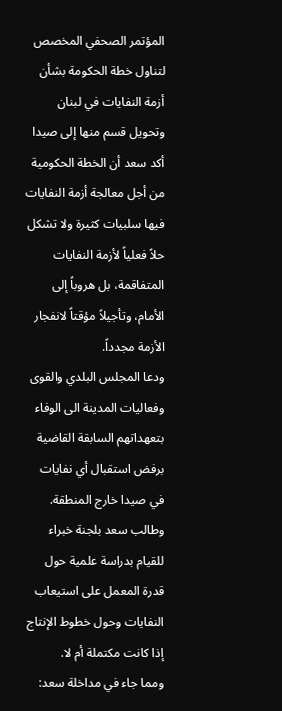المؤتمر الصحفي المخصص لتناول خطة الحكومة بشأن أزمة النفايات في لبنان وتحويل قسم منها إلى صيدا أكد سعد أن الخطة الحكومية من أجل معالجة أزمة النفايات فيها سلبيات كثيرة ولا تشكل حلاً فعلياً لأزمة النفايات المتفاقمة، بل هروباً إلى الأمام، وتأجيلاً مؤقتاً لانفجار الأزمة مجدداً.
ودعا المجلس البلدي والقوى وفعاليات المدينة الى الوفاء بتعهداتهم السابقة القاضية برفض استقبال أي نفايات في صيدا خارج المنطقة.
وطالب سعد بلجنة خبراء للقيام بدراسة علمية حول قدرة المعمل على استيعاب النفايات وحول خطوط الإنتاج إذا كانت مكتملة أم لا.
ومما جاء في مداخلة سعد: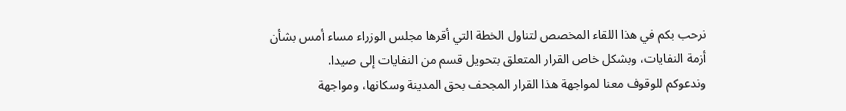نرحب بكم في هذا اللقاء المخصص لتناول الخطة التي أقرها مجلس الوزراء مساء أمس بشأن أزمة النفايات، وبشكل خاص القرار المتعلق بتحويل قسم من النفايات إلى صيدا.
وندعوكم للوقوف معنا لمواجهة هذا القرار المجحف بحق المدينة وسكانها، ومواجهة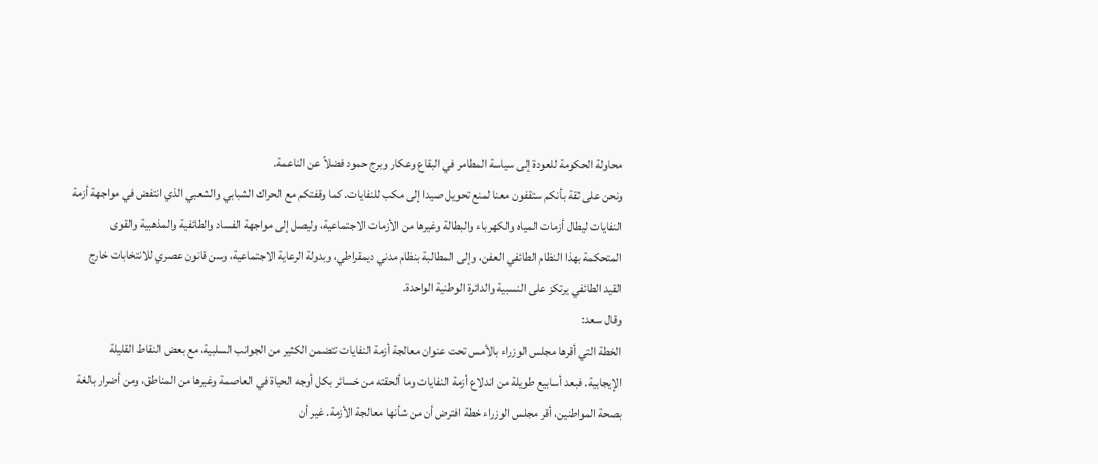محاولة الحكومة للعودة إلى سياسة المطامر في البقاع وعكار وبرج حمود فضلاً عن الناعمة.
ونحن على ثقة بأنكم ستقفون معنا لمنع تحويل صيدا إلى مكب للنفايات. كما وقفتكم مع الحراك الشبابي والشعبي الذي انتفض في مواجهة أزمة النفايات ليطال أزمات المياه والكهرباء والبطالة وغيرها من الأزمات الاجتماعية، وليصل إلى مواجهة الفساد والطائفية والمذهبية والقوى المتحكمة بهذا النظام الطائفي العفن، وإلى المطالبة بنظام مدني ديمقراطي، وبدولة الرعاية الاجتماعية، وسن قانون عصري للانتخابات خارج القيد الطائفي يرتكز على النسبية والدائرة الوطنية الواحدة.
وقال سعد:
الخطة التي أقرها مجلس الوزراء بالأمس تحت عنوان معالجة أزمة النفايات تتضمن الكثير من الجوانب السلبية، مع بعض النقاط القليلة الإيجابية. فبعد أسابيع طويلة من اندلاع أزمة النفايات وما ألحقته من خسائر بكل أوجه الحياة في العاصمة وغيرها من المناطق، ومن أضرار بالغة بصحة المواطنين، أقر مجلس الوزراء خطة افترض أن من شأنها معالجة الأزمة. غير أن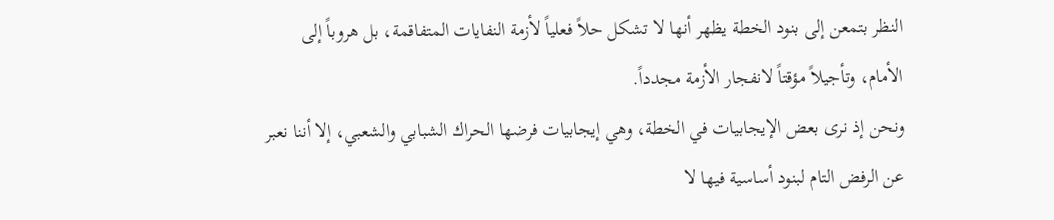النظر بتمعن إلى بنود الخطة يظهر أنها لا تشكل حلاً فعلياً لأزمة النفايات المتفاقمة، بل هروباً إلى الأمام، وتأجيلاً مؤقتاً لانفجار الأزمة مجدداً.
ونحن إذ نرى بعض الإيجابيات في الخطة، وهي إيجابيات فرضها الحراك الشبابي والشعبي، إلا أننا نعبر عن الرفض التام لبنود أساسية فيها لا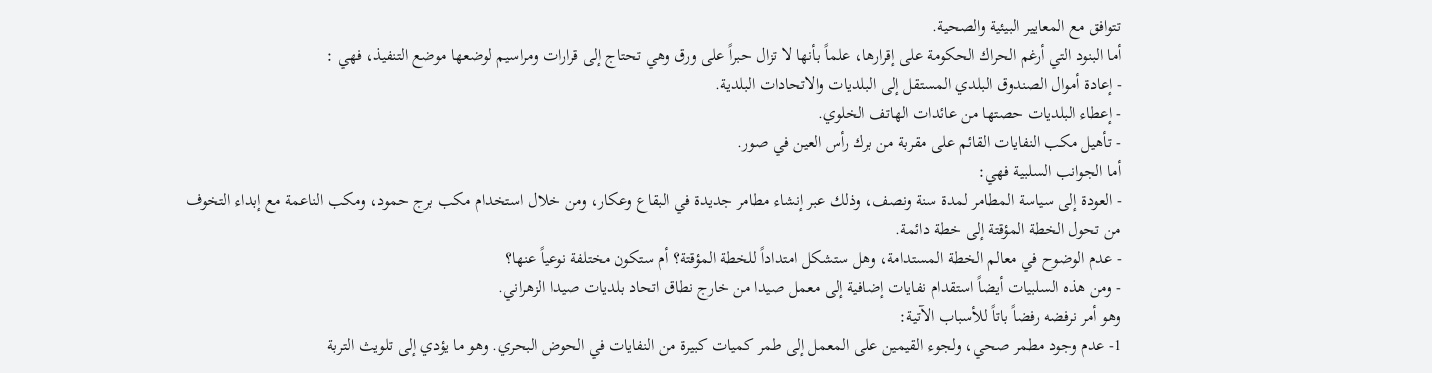تتوافق مع المعايير البيئية والصحية.
أما البنود التي أرغم الحراك الحكومة على إقرارها، علماً بأنها لا تزال حبراً على ورق وهي تحتاج إلى قرارات ومراسيم لوضعها موضع التنفيذ، فهي :
- إعادة أموال الصندوق البلدي المستقل إلى البلديات والاتحادات البلدية.
- إعطاء البلديات حصتها من عائدات الهاتف الخلوي.
- تأهيل مكب النفايات القائم على مقربة من برك رأس العين في صور.
أما الجوانب السلبية فهي:
- العودة إلى سياسة المطامر لمدة سنة ونصف، وذلك عبر إنشاء مطامر جديدة في البقاع وعكار، ومن خلال استخدام مكب برج حمود، ومكب الناعمة مع إبداء التخوف من تحول الخطة المؤقتة إلى خطة دائمة.
- عدم الوضوح في معالم الخطة المستدامة، وهل ستشكل امتداداً للخطة المؤقتة؟ أم ستكون مختلفة نوعياً عنها؟
- ومن هذه السلبيات أيضاً استقدام نفايات إضافية إلى معمل صيدا من خارج نطاق اتحاد بلديات صيدا الزهراني.
وهو أمر نرفضه رفضاً باتاً للأسباب الآتية:
1- عدم وجود مطمر صحي، ولجوء القيمين على المعمل إلى طمر كميات كبيرة من النفايات في الحوض البحري. وهو ما يؤدي إلى تلويث التربة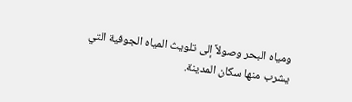ومياه البحر وصولاً إلى تلويث المياه الجوفية التي يشرب منها سكان المدينة.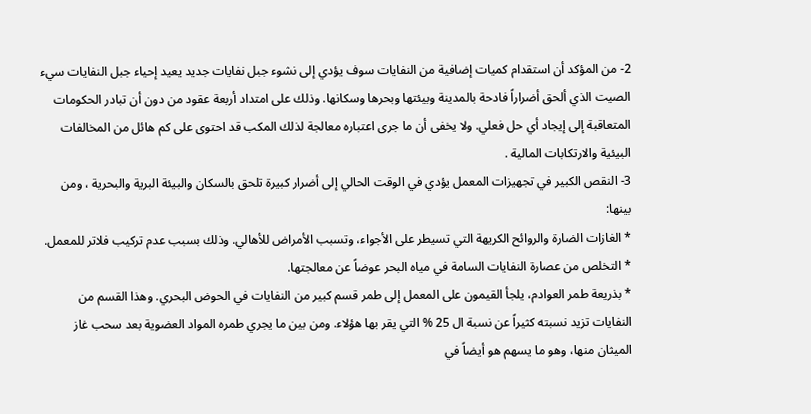2- من المؤكد أن استقدام كميات إضافية من النفايات سوف يؤدي إلى نشوء جبل نفايات جديد يعيد إحياء جبل النفايات سيء الصيت الذي ألحق أضراراً فادحة بالمدينة وبيئتها وبحرها وسكانها. وذلك على امتداد أربعة عقود من دون أن تبادر الحكومات المتعاقبة إلى إيجاد أي حل فعلي. ولا يخفى أن ما جرى اعتباره معالجة لذلك المكب قد احتوى على كم هائل من المخالفات البيئية والارتكابات المالية .
3- النقص الكبير في تجهيزات المعمل يؤدي في الوقت الحالي إلى أضرار كبيرة تلحق بالسكان والبيئة البرية والبحرية ، ومن بينها:
* الغازات الضارة والروائح الكريهة التي تسيطر على الأجواء، وتسبب الأمراض للأهالي. وذلك بسبب عدم تركيب فلاتر للمعمل.
* التخلص من عصارة النفايات السامة في مياه البحر عوضاً عن معالجتها.
* بذريعة طمر العوادم، يلجأ القيمون على المعمل إلى طمر قسم كبير من النفايات في الحوض البحري. وهذا القسم من النفايات تزيد نسبته كثيراً عن نسبة ال 25 % التي يقر بها هؤلاء. ومن بين ما يجري طمره المواد العضوية بعد سحب غاز الميثان منها، وهو ما يسهم هو أيضاً في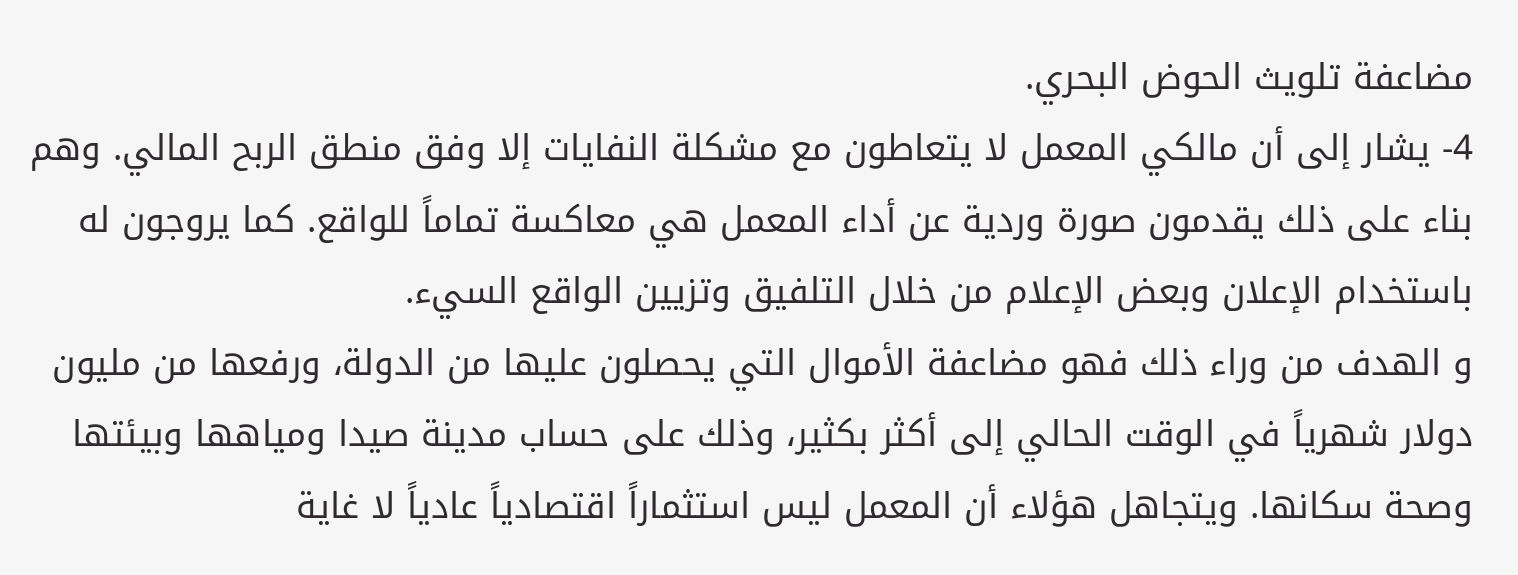مضاعفة تلويث الحوض البحري.
4- يشار إلى أن مالكي المعمل لا يتعاطون مع مشكلة النفايات إلا وفق منطق الربح المالي. وهم بناء على ذلك يقدمون صورة وردية عن أداء المعمل هي معاكسة تماماً للواقع. كما يروجون له باستخدام الإعلان وبعض الإعلام من خلال التلفيق وتزيين الواقع السيء.
و الهدف من وراء ذلك فهو مضاعفة الأموال التي يحصلون عليها من الدولة، ورفعها من مليون دولار شهرياً في الوقت الحالي إلى أكثر بكثير، وذلك على حساب مدينة صيدا ومياهها وبيئتها وصحة سكانها. ويتجاهل هؤلاء أن المعمل ليس استثماراً اقتصادياً عادياً لا غاية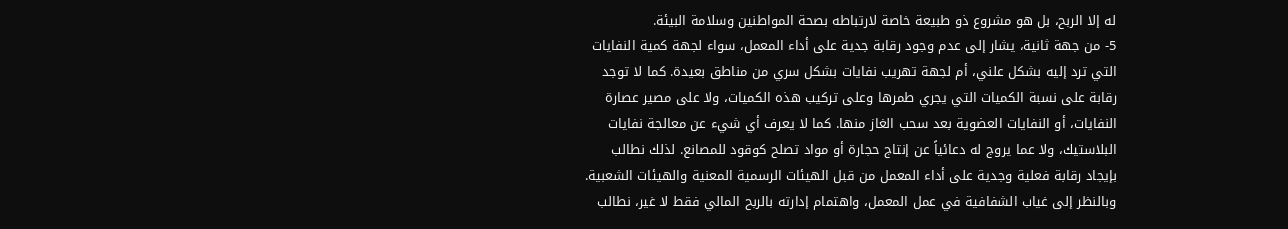له إلا الربح، بل هو مشروع ذو طبيعة خاصة لارتباطه بصحة المواطنين وسلامة البيئة.
5- من جهة ثانية، يشار إلى عدم وجود رقابة جدية على أداء المعمل، سواء لجهة كمية النفايات التي ترد إليه بشكل علني، أم لجهة تهريب نفايات بشكل سري من مناطق بعيدة. كما لا توجد رقابة على نسبة الكميات التي يجري طمرها وعلى تركيب هذه الكميات، ولا على مصير عصارة النفايات، أو النفايات العضوية بعد سحب الغاز منها. كما لا يعرف أي شيء عن معالجة نفايات البلاستيك، ولا عما يروج له دعائياً عن إنتاج حجارة أو مواد تصلح كوقود للمصانع. لذلك نطالب بإيجاد رقابة فعلية وجدية على أداء المعمل من قبل الهيئات الرسمية المعنية والهيئات الشعبية.
وبالنظر إلى غياب الشفافية في عمل المعمل، واهتمام إدارته بالربح المالي فقط لا غير، نطالب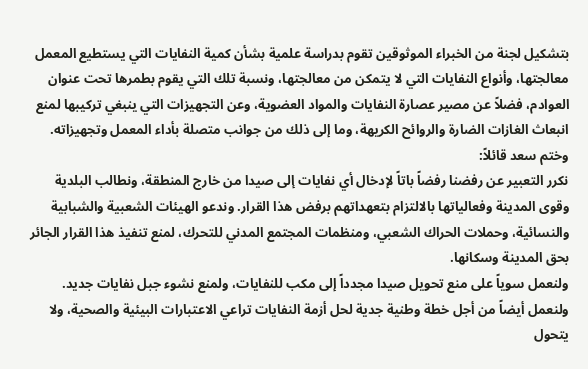بتشكيل لجنة من الخبراء الموثوقين تقوم بدراسة علمية بشأن كمية النفايات التي يستطيع المعمل معالجتها، وأنواع النفايات التي لا يتمكن من معالجتها، ونسبة تلك التي يقوم بطمرها تحت عنوان العوادم، فضلاً عن مصير عصارة النفايات والمواد العضوية، وعن التجهيزات التي ينبغي تركيبها لمنع انبعاث الغازات الضارة والروائح الكريهة، وما إلى ذلك من جوانب متصلة بأداء المعمل وتجهيزاته.
وختم سعد قائلاً:
نكرر التعبير عن رفضنا رفضاً باتاً لإدخال أي نفايات إلى صيدا من خارج المنطقة، ونطالب البلدية وقوى المدينة وفعالياتها بالالتزام بتعهداتهم برفض هذا القرار. وندعو الهيئات الشعبية والشبابية والنسائية، وحملات الحراك الشعبي، ومنظمات المجتمع المدني للتحرك، لمنع تنفيذ هذا القرار الجائر بحق المدينة وسكانها.
ولنعمل سوياً على منع تحويل صيدا مجدداً إلى مكب للنفايات، ولمنع نشوء جبل نفايات جديد.
ولنعمل أيضاً من أجل خطة وطنية جدية لحل أزمة النفايات تراعي الاعتبارات البيئية والصحية، ولا يتحول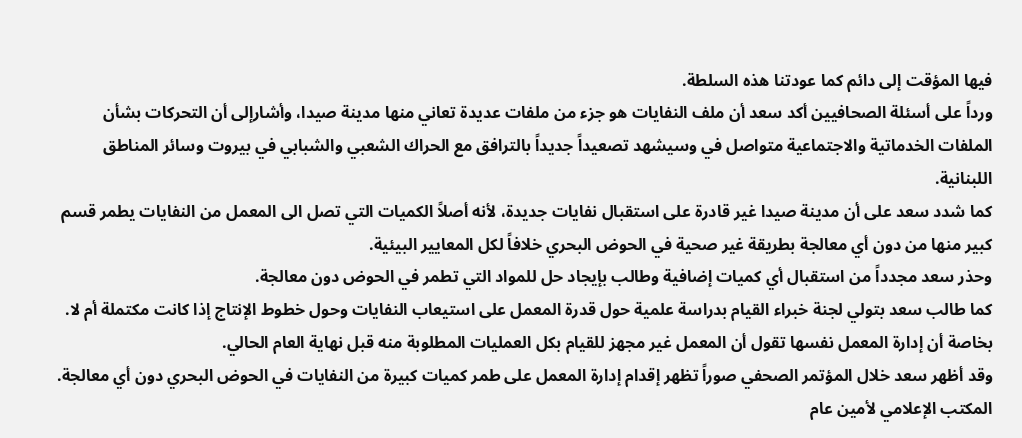فيها المؤقت إلى دائم كما عودتنا هذه السلطة.
ورداً على أسئلة الصحافيين أكد سعد أن ملف النفايات هو جزء من ملفات عديدة تعاني منها مدينة صيدا، وأشارإلى أن التحركات بشأن الملفات الخدماتية والاجتماعية متواصل في وسيشهد تصعيداً جديداً بالترافق مع الحراك الشعبي والشبابي في بيروت وسائر المناطق اللبنانية.
كما شدد سعد على أن مدينة صيدا غير قادرة على استقبال نفايات جديدة، لأنه أصلاً الكميات التي تصل الى المعمل من النفايات يطمر قسم كبير منها من دون أي معالجة بطريقة غير صحية في الحوض البحري خلافاً لكل المعايير البيئية.
وحذر سعد مجدداً من استقبال أي كميات إضافية وطالب بإيجاد حل للمواد التي تطمر في الحوض دون معالجة.
كما طالب سعد بتولي لجنة خبراء القيام بدراسة علمية حول قدرة المعمل على استيعاب النفايات وحول خطوط الإنتاج إذا كانت مكتملة أم لا. بخاصة أن إدارة المعمل نفسها تقول أن المعمل غير مجهز للقيام بكل العمليات المطلوبة منه قبل نهاية العام الحالي.
وقد أظهر سعد خلال المؤتمر الصحفي صوراً تظهر إقدام إدارة المعمل على طمر كميات كبيرة من النفايات في الحوض البحري دون أي معالجة.
المكتب الإعلامي لأمين عام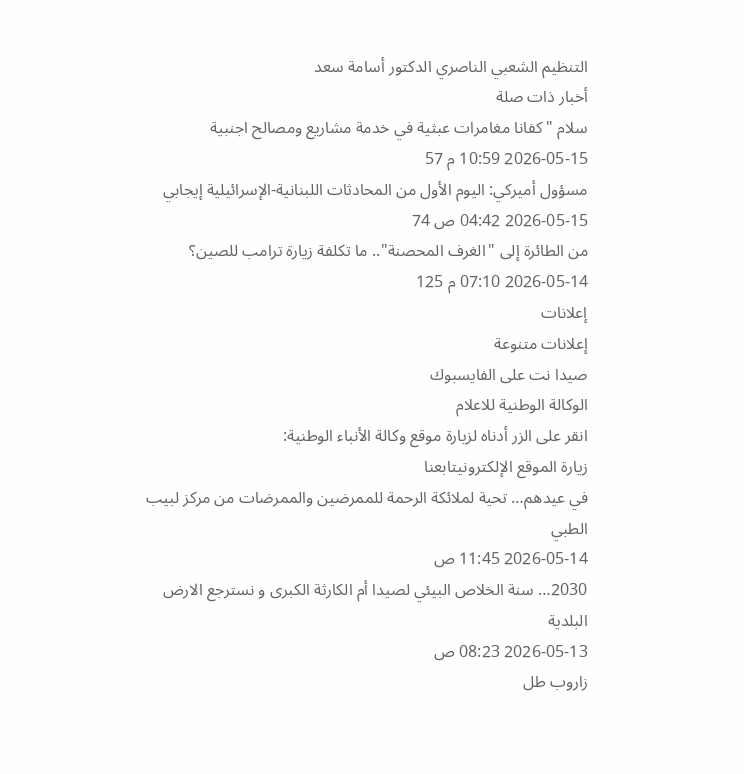التنظيم الشعبي الناصري الدكتور أسامة سعد
أخبار ذات صلة
سلام "كفانا مغامرات عبثية في خدمة مشاريع ومصالح اجنبية
2026-05-15 10:59 م 57
مسؤول أميركي: اليوم الأول من المحادثات اللبنانية-الإسرائيلية إيجابي
2026-05-15 04:42 ص 74
من الطائرة إلى "الغرف المحصنة".. ما تكلفة زيارة ترامب للصين؟
2026-05-14 07:10 م 125
إعلانات
إعلانات متنوعة
صيدا نت على الفايسبوك
الوكالة الوطنية للاعلام
انقر على الزر أدناه لزيارة موقع وكالة الأنباء الوطنية:
زيارة الموقع الإلكترونيتابعنا
في عيدهم… تحية لملائكة الرحمة للممرضين والممرضات من مركز لبيب الطبي
2026-05-14 11:45 ص
2030… سنة الخلاص البيئي لصيدا أم الكارثة الكبرى و نسترجع الارض البلدية
2026-05-13 08:23 ص
زاروب طل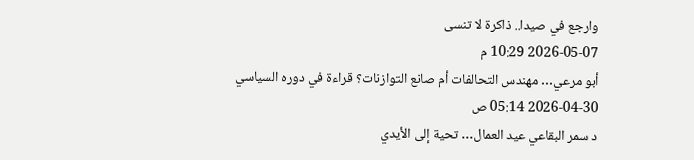وارجع في صيدا.. ذاكرة لا تنسى
2026-05-07 10:29 م
أبو مرعي… مهندس التحالفات أم صانع التوازنات؟ قراءة في دوره السياسي
2026-04-30 05:14 ص
د سمر البقاعي عيد العمال… تحية إلى الأيدي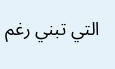التي تبني رغم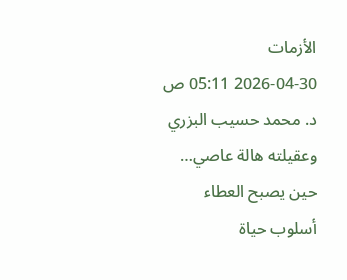الأزمات
2026-04-30 05:11 ص
د. محمد حسيب البزري وعقيلته هالة عاصي… حين يصبح العطاء أسلوب حياة